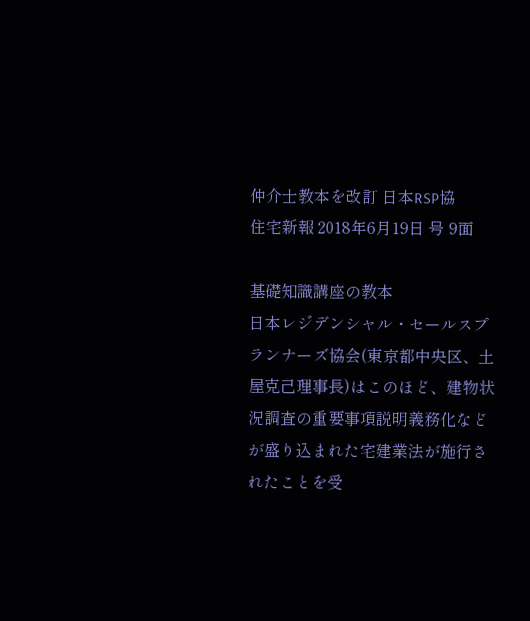仲介士教本を改訂 日本RSP協
住宅新報 2018年6月19日 号 9面

基礎知識講座の教本
日本レジデンシャル・セールスプランナーズ協会(東京都中央区、土屋克己理事長)はこのほど、建物状況調査の重要事項説明義務化などが盛り込まれた宅建業法が施行されたことを受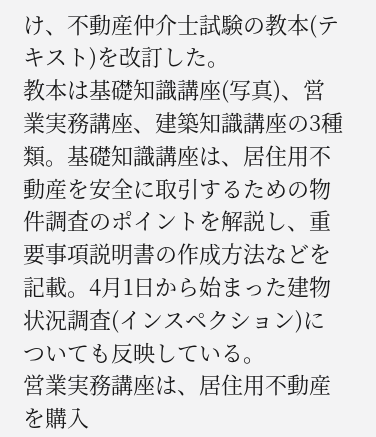け、不動産仲介士試験の教本(テキスト)を改訂した。
教本は基礎知識講座(写真)、営業実務講座、建築知識講座の3種類。基礎知識講座は、居住用不動産を安全に取引するための物件調査のポイントを解説し、重要事項説明書の作成方法などを記載。4月1日から始まった建物状況調査(インスペクション)についても反映している。
営業実務講座は、居住用不動産を購入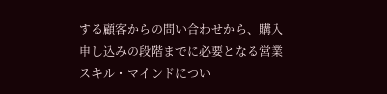する顧客からの問い合わせから、購入申し込みの段階までに必要となる営業スキル・マインドについ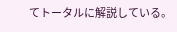てトータルに解説している。